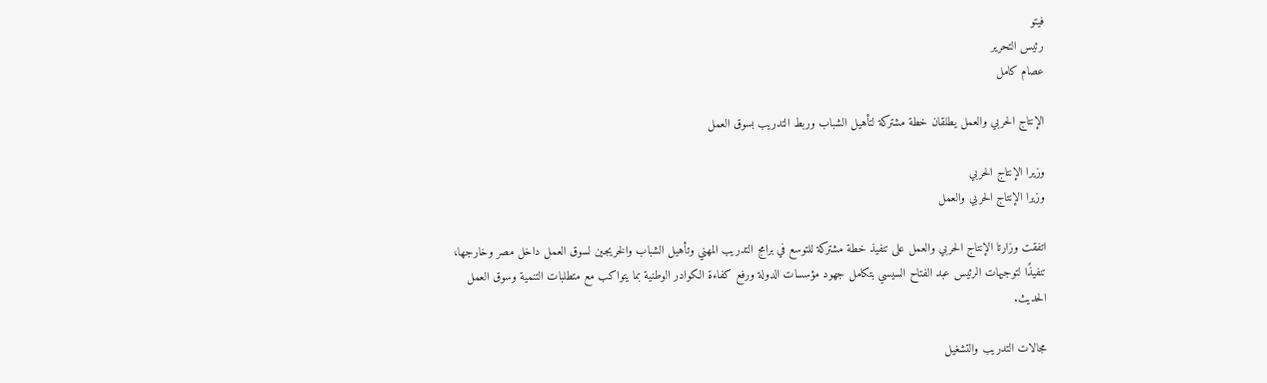فيتو
رئيس التحرير
عصام كامل

الإنتاج الحربي والعمل يطلقان خطة مشتركة لتأهيل الشباب وربط التدريب بسوق العمل

وزيرا الإنتاج الحربي
وزيرا الإنتاج الحربي والعمل

اتفقت وزارتا الإنتاج الحربي والعمل على تنفيذ خطة مشتركة للتوسع في برامج التدريب المهني وتأهيل الشباب والخريجين لسوق العمل داخل مصر وخارجها، تنفيذًا لتوجيهات الرئيس عبد الفتاح السيسي بتكامل جهود مؤسسات الدولة ورفع كفاءة الكوادر الوطنية بما يتواكب مع متطلبات التنمية وسوق العمل الحديث.

مجالات التدريب والتشغيل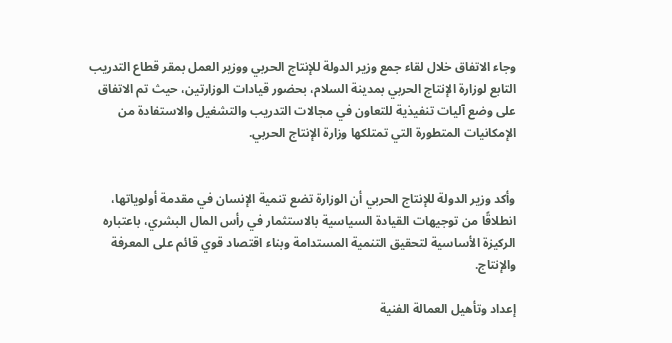وجاء الاتفاق خلال لقاء جمع وزير الدولة للإنتاج الحربي ووزير العمل بمقر قطاع التدريب التابع لوزارة الإنتاج الحربي بمدينة السلام، بحضور قيادات الوزارتين، حيث تم الاتفاق على وضع آليات تنفيذية للتعاون في مجالات التدريب والتشغيل والاستفادة من الإمكانيات المتطورة التي تمتلكها وزارة الإنتاج الحربي.


وأكد وزير الدولة للإنتاج الحربي أن الوزارة تضع تنمية الإنسان في مقدمة أولوياتها، انطلاقًا من توجيهات القيادة السياسية بالاستثمار في رأس المال البشري، باعتباره الركيزة الأساسية لتحقيق التنمية المستدامة وبناء اقتصاد قوي قائم على المعرفة والإنتاج.

إعداد وتأهيل العمالة الفنية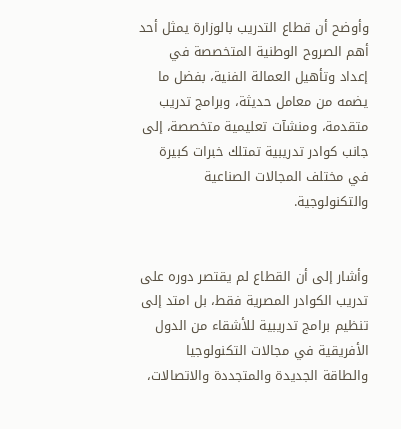وأوضح أن قطاع التدريب بالوزارة يمثل أحد أهم الصروح الوطنية المتخصصة في إعداد وتأهيل العمالة الفنية، بفضل ما يضمه من معامل حديثة، وبرامج تدريب متقدمة، ومنشآت تعليمية متخصصة، إلى جانب كوادر تدريبية تمتلك خبرات كبيرة في مختلف المجالات الصناعية والتكنولوجية.


وأشار إلى أن القطاع لم يقتصر دوره على تدريب الكوادر المصرية فقط، بل امتد إلى تنظيم برامج تدريبية للأشقاء من الدول الأفريقية في مجالات التكنولوجيا والطاقة الجديدة والمتجددة والاتصالات،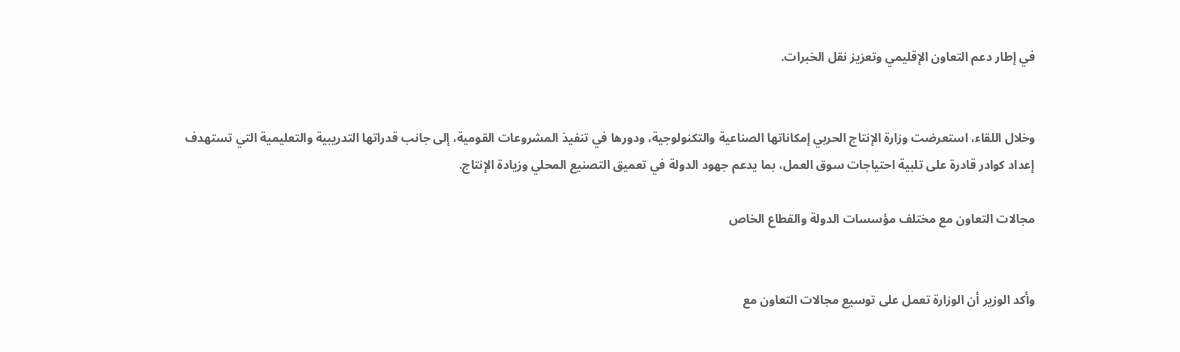في إطار دعم التعاون الإقليمي وتعزيز نقل الخبرات.


وخلال اللقاء، استعرضت وزارة الإنتاج الحربي إمكاناتها الصناعية والتكنولوجية، ودورها في تنفيذ المشروعات القومية، إلى جانب قدراتها التدريبية والتعليمية التي تستهدف إعداد كوادر قادرة على تلبية احتياجات سوق العمل، بما يدعم جهود الدولة في تعميق التصنيع المحلي وزيادة الإنتاج.

مجالات التعاون مع مختلف مؤسسات الدولة والقطاع الخاص


وأكد الوزير أن الوزارة تعمل على توسيع مجالات التعاون مع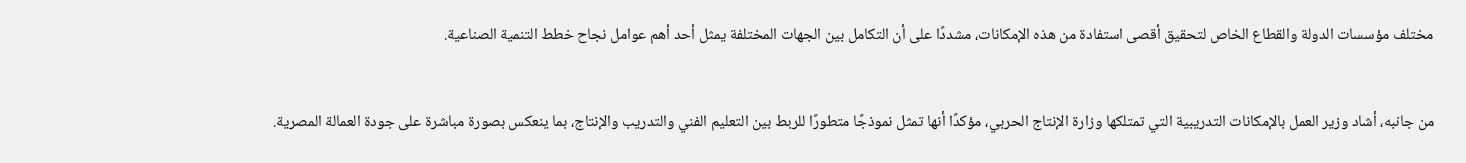مختلف مؤسسات الدولة والقطاع الخاص لتحقيق أقصى استفادة من هذه الإمكانات، مشددًا على أن التكامل بين الجهات المختلفة يمثل أحد أهم عوامل نجاح خطط التنمية الصناعية.


من جانبه، أشاد وزير العمل بالإمكانات التدريبية التي تمتلكها وزارة الإنتاج الحربي، مؤكدًا أنها تمثل نموذجًا متطورًا للربط بين التعليم الفني والتدريب والإنتاج، بما ينعكس بصورة مباشرة على جودة العمالة المصرية.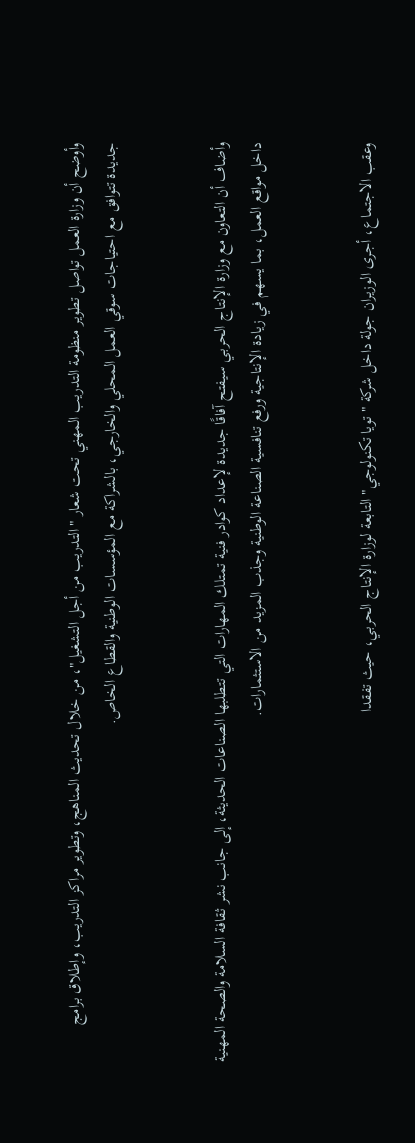وأوضح أن وزارة العمل تواصل تطوير منظومة التدريب المهني تحت شعار "التدريب من أجل التشغيل"، من خلال تحديث المناهج، وتطوير مراكز التدريب، وإطلاق برامج جديدة تتوافق مع احتياجات سوقي العمل المحلي والخارجي، بالشراكة مع المؤسسات الوطنية والقطاع الخاص.


وأضاف أن التعاون مع وزارة الإنتاج الحربي سيفتح آفاقًا جديدة لإعداد كوادر فنية تمتلك المهارات التي تتطلبها الصناعات الحديثة، إلى جانب نشر ثقافة السلامة والصحة المهنية داخل مواقع العمل، بما يسهم في زيادة الإنتاجية ورفع تنافسية الصناعة الوطنية وجذب المزيد من الاستثمارات.


وعقب الاجتماع، أجرى الوزيران جولة داخل شركة "تويا تكنولوجي" التابعة لوزارة الإنتاج الحربي، حيث تفقدا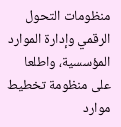منظومات التحول الرقمي وإدارة الموارد المؤسسية، واطلعا على منظومة تخطيط موارد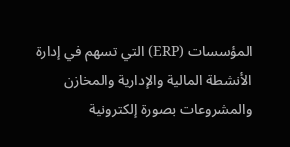المؤسسات (ERP) التي تسهم في إدارة الأنشطة المالية والإدارية والمخازن والمشروعات بصورة إلكترونية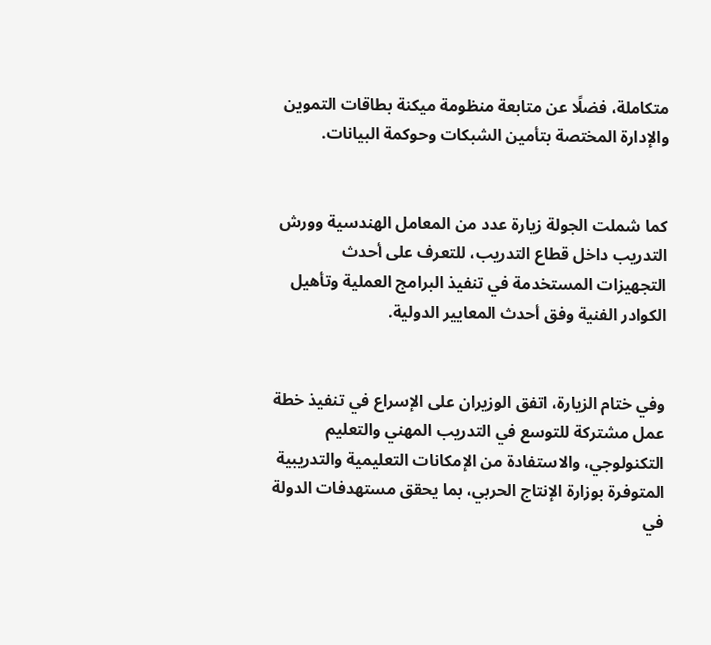متكاملة، فضلًا عن متابعة منظومة ميكنة بطاقات التموين والإدارة المختصة بتأمين الشبكات وحوكمة البيانات.


كما شملت الجولة زيارة عدد من المعامل الهندسية وورش التدريب داخل قطاع التدريب، للتعرف على أحدث التجهيزات المستخدمة في تنفيذ البرامج العملية وتأهيل الكوادر الفنية وفق أحدث المعايير الدولية.


وفي ختام الزيارة، اتفق الوزيران على الإسراع في تنفيذ خطة عمل مشتركة للتوسع في التدريب المهني والتعليم التكنولوجي، والاستفادة من الإمكانات التعليمية والتدريبية المتوفرة بوزارة الإنتاج الحربي، بما يحقق مستهدفات الدولة في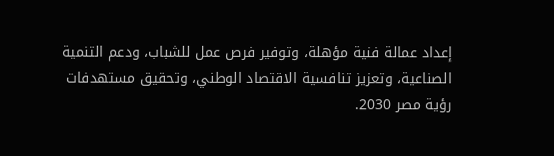إعداد عمالة فنية مؤهلة، وتوفير فرص عمل للشباب، ودعم التنمية الصناعية، وتعزيز تنافسية الاقتصاد الوطني، وتحقيق مستهدفات رؤية مصر 2030.